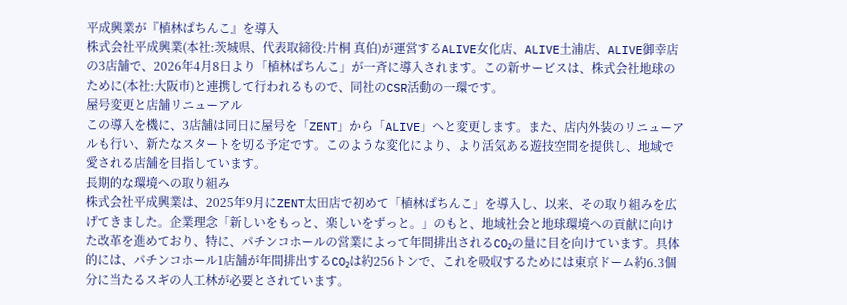平成興業が『植林ぱちんこ』を導入
株式会社平成興業(本社:茨城県、代表取締役:片桐 真伯)が運営するALIVE女化店、ALIVE土浦店、ALIVE御幸店の3店舗で、2026年4月8日より「植林ぱちんこ」が一斉に導入されます。この新サービスは、株式会社地球のために(本社:大阪市)と連携して行われるもので、同社のCSR活動の一環です。
屋号変更と店舗リニューアル
この導入を機に、3店舗は同日に屋号を「ZENT」から「ALIVE」へと変更します。また、店内外装のリニューアルも行い、新たなスタートを切る予定です。このような変化により、より活気ある遊技空間を提供し、地域で愛される店舗を目指しています。
長期的な環境への取り組み
株式会社平成興業は、2025年9月にZENT太田店で初めて「植林ぱちんこ」を導入し、以来、その取り組みを広げてきました。企業理念「新しいをもっと、楽しいをずっと。」のもと、地域社会と地球環境への貢献に向けた改革を進めており、特に、パチンコホールの営業によって年間排出されるCO₂の量に目を向けています。具体的には、パチンコホール1店舗が年間排出するCO₂は約256トンで、これを吸収するためには東京ドーム約6.3個分に当たるスギの人工林が必要とされています。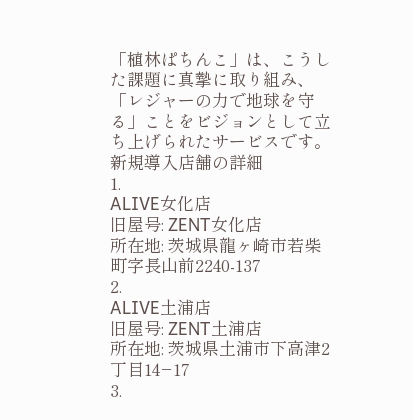「植林ぱちんこ」は、こうした課題に真摯に取り組み、「レジャーの力で地球を守る」ことをビジョンとして立ち上げられたサービスです。
新規導入店舗の詳細
1.
ALIVE女化店
旧屋号: ZENT女化店
所在地: 茨城県龍ヶ崎市若柴町字長山前2240-137
2.
ALIVE土浦店
旧屋号: ZENT土浦店
所在地: 茨城県土浦市下高津2丁目14−17
3.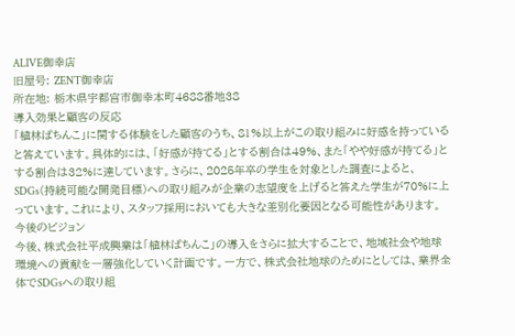ALIVE御幸店
旧屋号: ZENT御幸店
所在地: 栃木県宇都宮市御幸本町4688番地38
導入効果と顧客の反応
「植林ぱちんこ」に関する体験をした顧客のうち、81%以上がこの取り組みに好感を持っていると答えています。具体的には、「好感が持てる」とする割合は49%、また「やや好感が持てる」とする割合は32%に達しています。さらに、2025年卒の学生を対象とした調査によると、SDGs(持続可能な開発目標)への取り組みが企業の志望度を上げると答えた学生が70%に上っています。これにより、スタッフ採用においても大きな差別化要因となる可能性があります。
今後のビジョン
今後、株式会社平成興業は「植林ぱちんこ」の導入をさらに拡大することで、地域社会や地球環境への貢献を一層強化していく計画です。一方で、株式会社地球のためにとしては、業界全体でSDGsへの取り組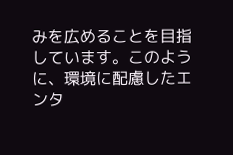みを広めることを目指しています。このように、環境に配慮したエンタ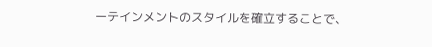ーテインメントのスタイルを確立することで、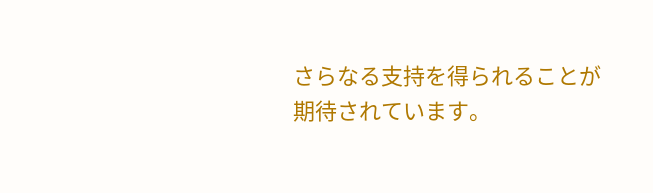さらなる支持を得られることが期待されています。